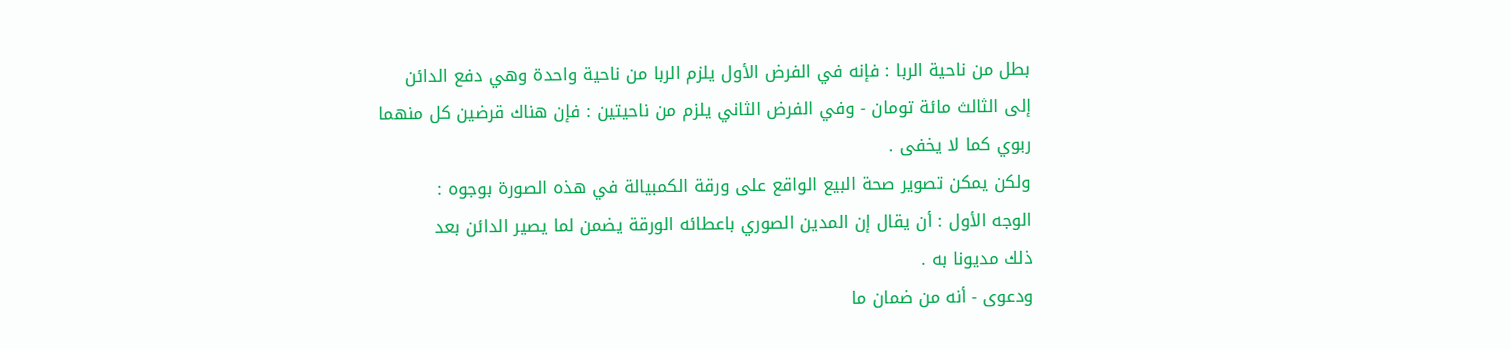بطل من ناحية الربا : فإنه في الفرض الأول يلزم الربا من ناحية واحدة وهي دفع الدائن
إلى الثالث مائة تومان - وفي الفرض الثاني يلزم من ناحيتين : فإن هناك قرضين كل منهما
ربوي كما لا يخفى .
ولكن يمكن تصوير صحة البيع الواقع على ورقة الكمبيالة في هذه الصورة بوجوه :
الوجه الأول : أن يقال إن المدين الصوري باعطائه الورقة يضمن لما يصير الدائن بعد
ذلك مديونا به .
ودعوى - أنه من ضمان ما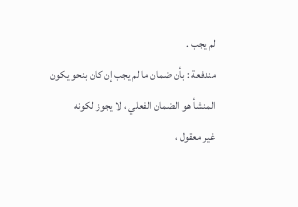لم يجب .
مندفعة : بأن ضمان ما لم يجب إن كان بنحو يكون المنشأ هو الضمان الفعلي ، لا يجوز لكونه
غير معقول ،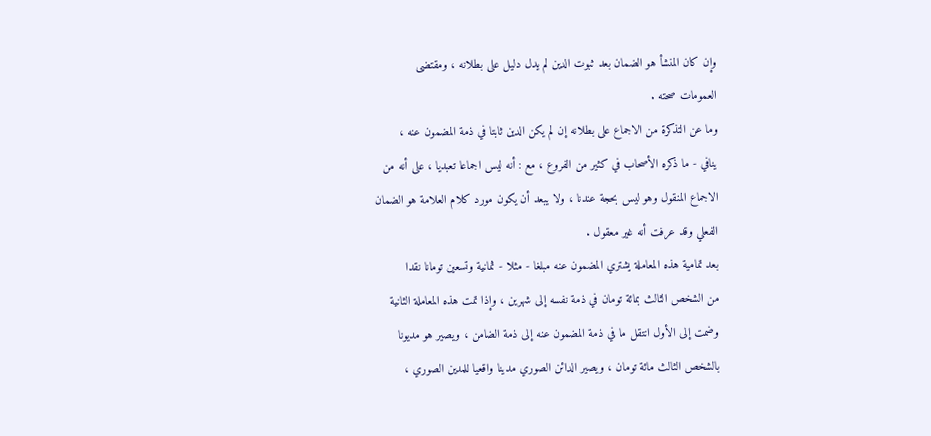وإن كان المنشأ هو الضمان بعد ثبوت الدين لم يدل دليل على بطلانه ، ومقتضى
العمومات صحته .
وما عن التذكرة من الاجماع على بطلانه إن لم يكن الدين ثابتا في ذمة المضمون عنه ،
ينافي - ما ذكره الأصحاب في كثير من الفروع ، مع : أنه ليس اجماعا تعبديا ، على أنه من
الاجماع المنقول وهو ليس بحجة عندنا ، ولا يبعد أن يكون مورد كلام العلامة هو الضمان
الفعلي وقد عرفت أنه غير معقول .
بعد تمامية هذه المعاملة يشتري المضمون عنه مبلغا - مثلا - ثمانية وتسعين تومانا نقدا
من الشخص الثالث بمائة تومان في ذمة نفسه إلى شهرين ، وإذا تمت هذه المعاملة الثانية
وضمت إلى الأول انتقل ما في ذمة المضمون عنه إلى ذمة الضامن ، ويصير هو مديونا
بالشخص الثالث مائة تومان ، ويصير الدائن الصوري مدينا واقعيا للمدين الصوري ،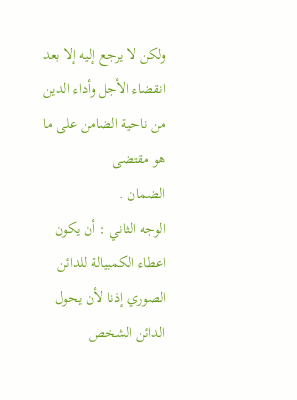ولكن لا يرجع إليه إلا بعد انقضاء الأجل وأداء الدين من ناحية الضامن على ما هو مقتضى
الضمان .
الوجه الثاني : أن يكون اعطاء الكمبيالة للدائن الصوري إذنا لأن يحول الدائن الشخص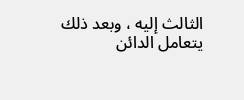الثالث إليه ، وبعد ذلك يتعامل الدائن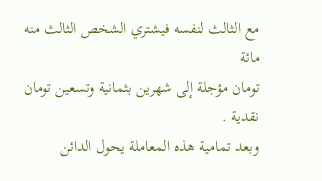مع الثالث لنفسه فيشتري الشخص الثالث منه مائة
تومان مؤجلة إلى شهرين بثمانية وتسعين تومان نقدية .
وبعد تمامية هذه المعاملة يحول الدائن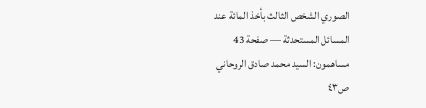الصوري الشخص الثالث بأخذ المائة عند
المسائل المستحدثة — صفحة 43
مساهمون: السيد محمد صادق الروحاني
ص٤٣